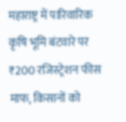महाराष्ट्र में पारिवारिक कृषि भूमि बंटवारे पर ₹200 रजिस्ट्रेशन फीस माफ, किसानों को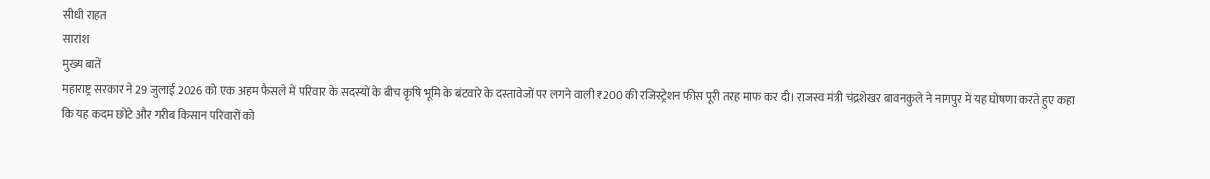सीधी राहत
सारांश
मुख्य बातें
महाराष्ट्र सरकार ने 29 जुलाई 2026 को एक अहम फैसले में परिवार के सदस्यों के बीच कृषि भूमि के बंटवारे के दस्तावेजों पर लगने वाली ₹200 की रजिस्ट्रेशन फीस पूरी तरह माफ कर दी। राजस्व मंत्री चंद्रशेखर बावनकुले ने नागपुर में यह घोषणा करते हुए कहा कि यह कदम छोटे और गरीब किसान परिवारों को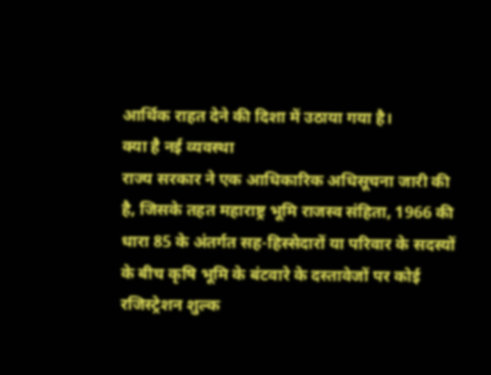आर्थिक राहत देने की दिशा में उठाया गया है।
क्या है नई व्यवस्था
राज्य सरकार ने एक आधिकारिक अधिसूचना जारी की है, जिसके तहत महाराष्ट्र भूमि राजस्व संहिता, 1966 की धारा 85 के अंतर्गत सह-हिस्सेदारों या परिवार के सदस्यों के बीच कृषि भूमि के बंटवारे के दस्तावेजों पर कोई रजिस्ट्रेशन शुल्क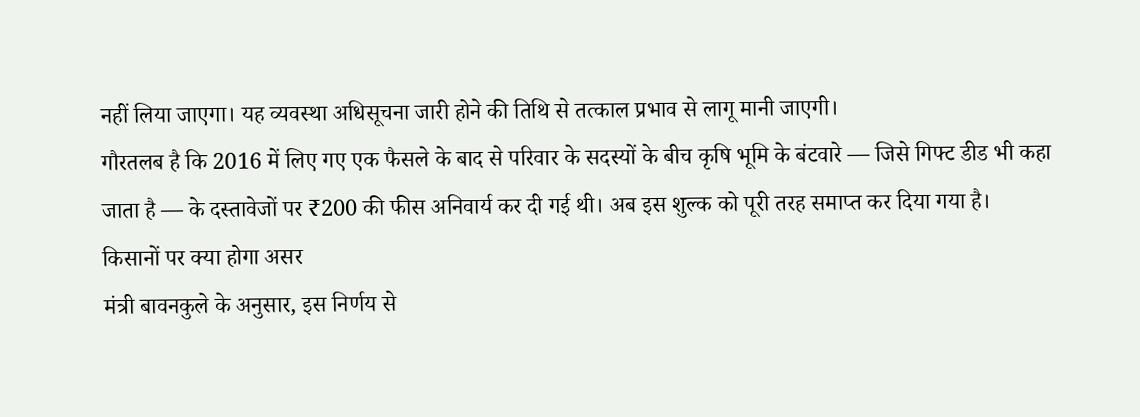नहीं लिया जाएगा। यह व्यवस्था अधिसूचना जारी होने की तिथि से तत्काल प्रभाव से लागू मानी जाएगी।
गौरतलब है कि 2016 में लिए गए एक फैसले के बाद से परिवार के सदस्यों के बीच कृषि भूमि के बंटवारे — जिसे गिफ्ट डीड भी कहा जाता है — के दस्तावेजों पर ₹200 की फीस अनिवार्य कर दी गई थी। अब इस शुल्क को पूरी तरह समाप्त कर दिया गया है।
किसानों पर क्या होगा असर
मंत्री बावनकुले के अनुसार, इस निर्णय से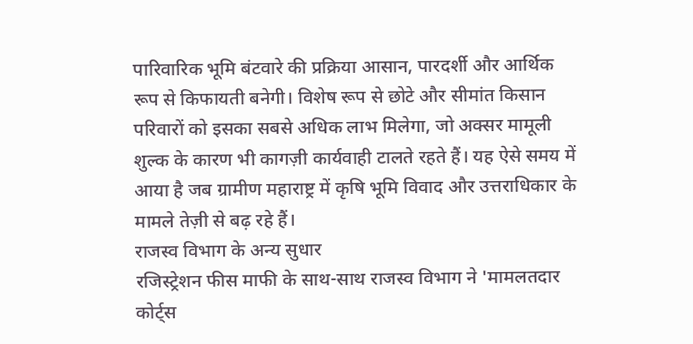पारिवारिक भूमि बंटवारे की प्रक्रिया आसान, पारदर्शी और आर्थिक रूप से किफायती बनेगी। विशेष रूप से छोटे और सीमांत किसान परिवारों को इसका सबसे अधिक लाभ मिलेगा, जो अक्सर मामूली शुल्क के कारण भी कागज़ी कार्यवाही टालते रहते हैं। यह ऐसे समय में आया है जब ग्रामीण महाराष्ट्र में कृषि भूमि विवाद और उत्तराधिकार के मामले तेज़ी से बढ़ रहे हैं।
राजस्व विभाग के अन्य सुधार
रजिस्ट्रेशन फीस माफी के साथ-साथ राजस्व विभाग ने 'मामलतदार कोर्ट्स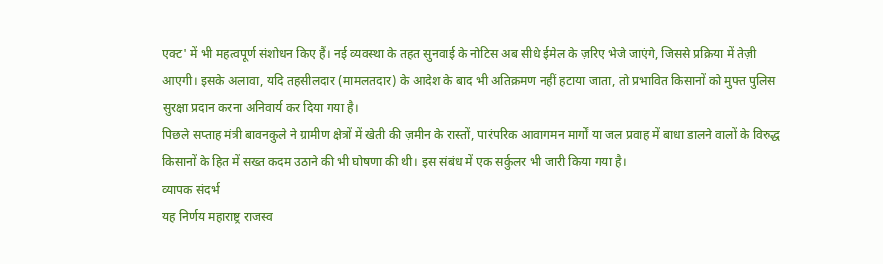एक्ट' में भी महत्वपूर्ण संशोधन किए हैं। नई व्यवस्था के तहत सुनवाई के नोटिस अब सीधे ईमेल के ज़रिए भेजे जाएंगे, जिससे प्रक्रिया में तेज़ी आएगी। इसके अलावा, यदि तहसीलदार (मामलतदार) के आदेश के बाद भी अतिक्रमण नहीं हटाया जाता, तो प्रभावित किसानों को मुफ्त पुलिस सुरक्षा प्रदान करना अनिवार्य कर दिया गया है।
पिछले सप्ताह मंत्री बावनकुले ने ग्रामीण क्षेत्रों में खेती की ज़मीन के रास्तों, पारंपरिक आवागमन मार्गों या जल प्रवाह में बाधा डालने वालों के विरुद्ध किसानों के हित में सख्त कदम उठाने की भी घोषणा की थी। इस संबंध में एक सर्कुलर भी जारी किया गया है।
व्यापक संदर्भ
यह निर्णय महाराष्ट्र राजस्व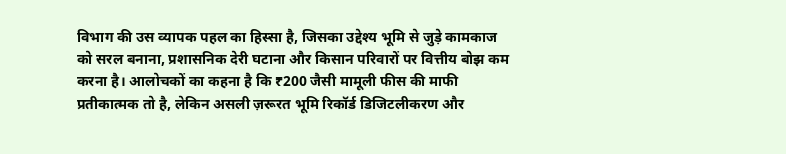विभाग की उस व्यापक पहल का हिस्सा है, जिसका उद्देश्य भूमि से जुड़े कामकाज को सरल बनाना, प्रशासनिक देरी घटाना और किसान परिवारों पर वित्तीय बोझ कम करना है। आलोचकों का कहना है कि ₹200 जैसी मामूली फीस की माफी प्रतीकात्मक तो है, लेकिन असली ज़रूरत भूमि रिकॉर्ड डिजिटलीकरण और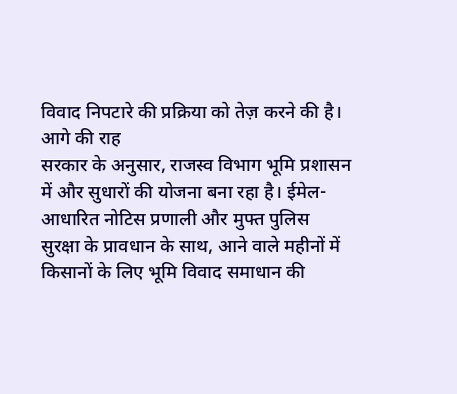विवाद निपटारे की प्रक्रिया को तेज़ करने की है।
आगे की राह
सरकार के अनुसार, राजस्व विभाग भूमि प्रशासन में और सुधारों की योजना बना रहा है। ईमेल-आधारित नोटिस प्रणाली और मुफ्त पुलिस सुरक्षा के प्रावधान के साथ, आने वाले महीनों में किसानों के लिए भूमि विवाद समाधान की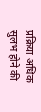प्रक्रिया अधिक सुलभ होने की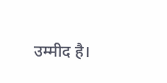उम्मीद है।